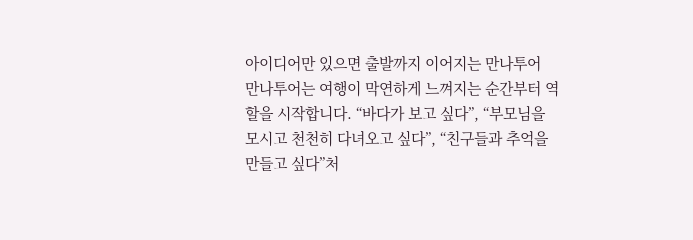아이디어만 있으면 출발까지 이어지는 만나투어
만나투어는 여행이 막연하게 느껴지는 순간부터 역할을 시작합니다. “바다가 보고 싶다”, “부모님을 모시고 천천히 다녀오고 싶다”, “친구들과 추억을 만들고 싶다”처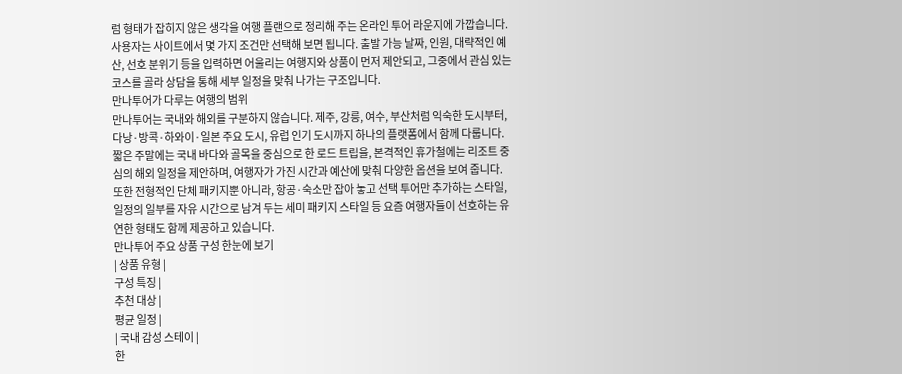럼 형태가 잡히지 않은 생각을 여행 플랜으로 정리해 주는 온라인 투어 라운지에 가깝습니다.
사용자는 사이트에서 몇 가지 조건만 선택해 보면 됩니다. 출발 가능 날짜, 인원, 대략적인 예산, 선호 분위기 등을 입력하면 어울리는 여행지와 상품이 먼저 제안되고, 그중에서 관심 있는 코스를 골라 상담을 통해 세부 일정을 맞춰 나가는 구조입니다.
만나투어가 다루는 여행의 범위
만나투어는 국내와 해외를 구분하지 않습니다. 제주, 강릉, 여수, 부산처럼 익숙한 도시부터, 다낭·방콕·하와이·일본 주요 도시, 유럽 인기 도시까지 하나의 플랫폼에서 함께 다룹니다. 짧은 주말에는 국내 바다와 골목을 중심으로 한 로드 트립을, 본격적인 휴가철에는 리조트 중심의 해외 일정을 제안하며, 여행자가 가진 시간과 예산에 맞춰 다양한 옵션을 보여 줍니다.
또한 전형적인 단체 패키지뿐 아니라, 항공·숙소만 잡아 놓고 선택 투어만 추가하는 스타일, 일정의 일부를 자유 시간으로 남겨 두는 세미 패키지 스타일 등 요즘 여행자들이 선호하는 유연한 형태도 함께 제공하고 있습니다.
만나투어 주요 상품 구성 한눈에 보기
| 상품 유형 |
구성 특징 |
추천 대상 |
평균 일정 |
| 국내 감성 스테이 |
한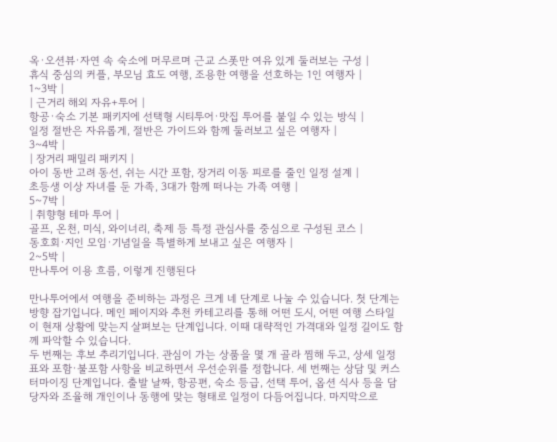옥·오션뷰·자연 속 숙소에 머무르며 근교 스폿만 여유 있게 둘러보는 구성 |
휴식 중심의 커플, 부모님 효도 여행, 조용한 여행을 선호하는 1인 여행자 |
1~3박 |
| 근거리 해외 자유+투어 |
항공·숙소 기본 패키지에 선택형 시티투어·맛집 투어를 붙일 수 있는 방식 |
일정 절반은 자유롭게, 절반은 가이드와 함께 둘러보고 싶은 여행자 |
3~4박 |
| 장거리 패밀리 패키지 |
아이 동반 고려 동선, 쉬는 시간 포함, 장거리 이동 피로를 줄인 일정 설계 |
초등생 이상 자녀를 둔 가족, 3대가 함께 떠나는 가족 여행 |
5~7박 |
| 취향형 테마 투어 |
골프, 온천, 미식, 와이너리, 축제 등 특정 관심사를 중심으로 구성된 코스 |
동호회·지인 모임·기념일을 특별하게 보내고 싶은 여행자 |
2~5박 |
만나투어 이용 흐름, 이렇게 진행된다

만나투어에서 여행을 준비하는 과정은 크게 네 단계로 나눌 수 있습니다. 첫 단계는 방향 잡기입니다. 메인 페이지와 추천 카테고리를 통해 어떤 도시, 어떤 여행 스타일이 현재 상황에 맞는지 살펴보는 단계입니다. 이때 대략적인 가격대와 일정 길이도 함께 파악할 수 있습니다.
두 번째는 후보 추리기입니다. 관심이 가는 상품을 몇 개 골라 찜해 두고, 상세 일정표와 포함·불포함 사항을 비교하면서 우선순위를 정합니다. 세 번째는 상담 및 커스터마이징 단계입니다. 출발 날짜, 항공편, 숙소 등급, 선택 투어, 옵션 식사 등을 담당자와 조율해 개인이나 동행에 맞는 형태로 일정이 다듬어집니다. 마지막으로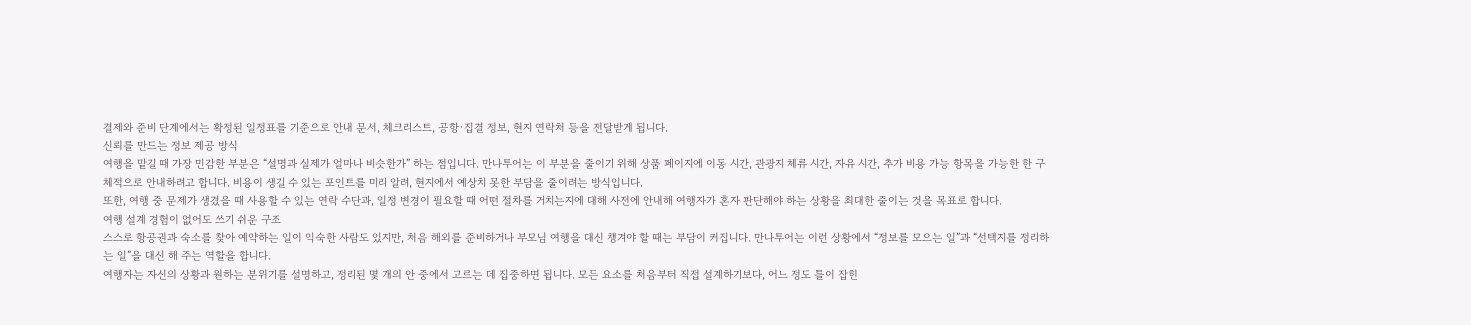결제와 준비 단계에서는 확정된 일정표를 기준으로 안내 문서, 체크리스트, 공항·집결 정보, 현지 연락처 등을 전달받게 됩니다.
신뢰를 만드는 정보 제공 방식
여행을 맡길 때 가장 민감한 부분은 “설명과 실제가 얼마나 비슷한가” 하는 점입니다. 만나투어는 이 부분을 줄이기 위해 상품 페이지에 이동 시간, 관광지 체류 시간, 자유 시간, 추가 비용 가능 항목을 가능한 한 구체적으로 안내하려고 합니다. 비용이 생길 수 있는 포인트를 미리 알려, 현지에서 예상치 못한 부담을 줄이려는 방식입니다.
또한, 여행 중 문제가 생겼을 때 사용할 수 있는 연락 수단과, 일정 변경이 필요할 때 어떤 절차를 거치는지에 대해 사전에 안내해 여행자가 혼자 판단해야 하는 상황을 최대한 줄이는 것을 목표로 합니다.
여행 설계 경험이 없어도 쓰기 쉬운 구조
스스로 항공권과 숙소를 찾아 예약하는 일이 익숙한 사람도 있지만, 처음 해외를 준비하거나 부모님 여행을 대신 챙겨야 할 때는 부담이 커집니다. 만나투어는 이런 상황에서 “정보를 모으는 일”과 “선택지를 정리하는 일”을 대신 해 주는 역할을 합니다.
여행자는 자신의 상황과 원하는 분위기를 설명하고, 정리된 몇 개의 안 중에서 고르는 데 집중하면 됩니다. 모든 요소를 처음부터 직접 설계하기보다, 어느 정도 틀이 잡힌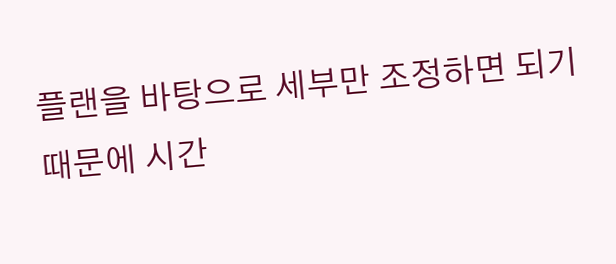플랜을 바탕으로 세부만 조정하면 되기 때문에 시간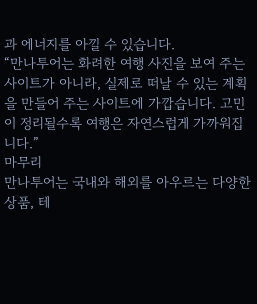과 에너지를 아낄 수 있습니다.
“만나투어는 화려한 여행 사진을 보여 주는 사이트가 아니라, 실제로 떠날 수 있는 계획을 만들어 주는 사이트에 가깝습니다. 고민이 정리될수록 여행은 자연스럽게 가까워집니다.”
마무리
만나투어는 국내와 해외를 아우르는 다양한 상품, 테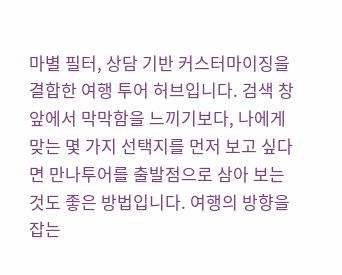마별 필터, 상담 기반 커스터마이징을 결합한 여행 투어 허브입니다. 검색 창 앞에서 막막함을 느끼기보다, 나에게 맞는 몇 가지 선택지를 먼저 보고 싶다면 만나투어를 출발점으로 삼아 보는 것도 좋은 방법입니다. 여행의 방향을 잡는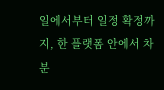일에서부터 일정 확정까지, 한 플랫폼 안에서 차분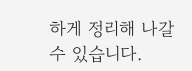하게 정리해 나갈 수 있습니다.